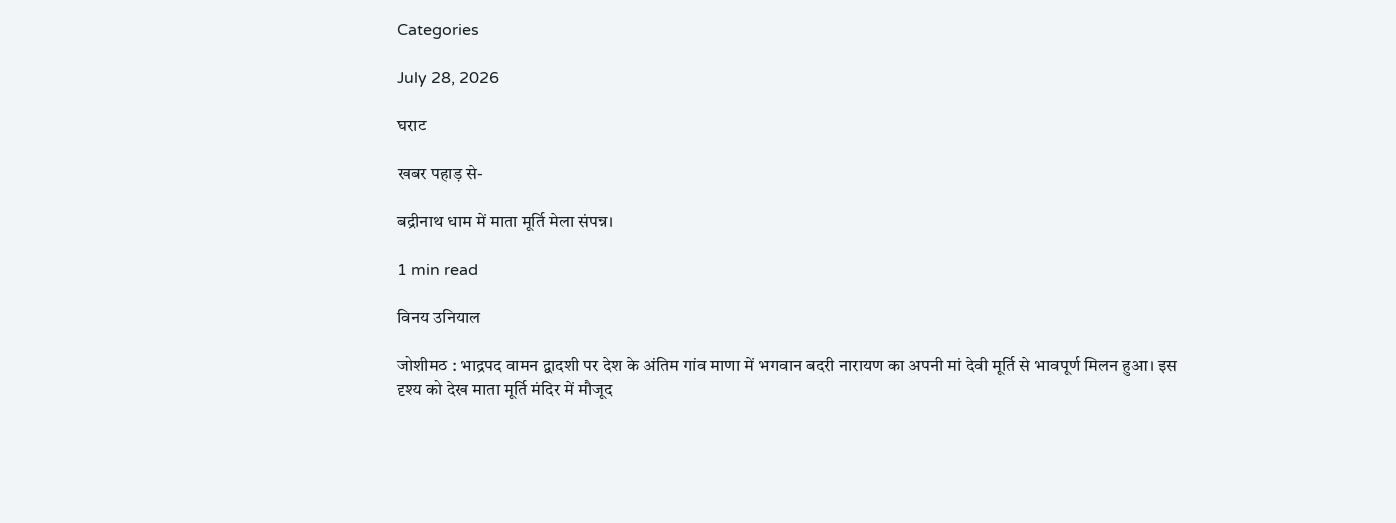Categories

July 28, 2026

घराट

खबर पहाड़ से-

बद्रीनाथ धाम में माता मूर्ति मेला संपन्न।

1 min read

विनय उनियाल

जोशीमठ : भाद्रपद वामन द्वादशी पर देश के अंतिम गांव माणा में भगवान बदरी नारायण का अपनी मां देवी मूर्ति से भावपूर्ण मिलन हुआ। इस दृश्य को देख माता मूर्ति मंदिर में मौजूद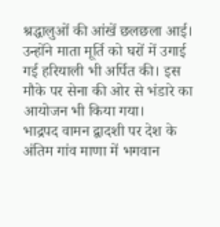श्रद्धालुओं की आंखें छलछला आई। उन्होंने माता मूर्ति को घरों में उगाई गई हरियाली भी अर्पित की। इस मौके पर सेना की ओर से भंडारे का आयोजन भी किया गया।
भाद्रपद वामन द्वादशी पर देश के अंतिम गांव माणा में भगवान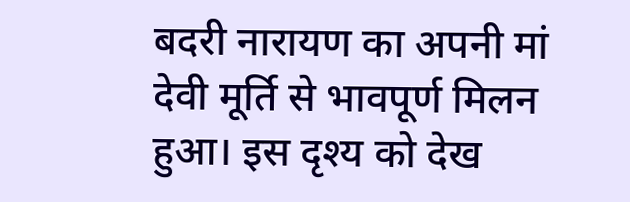बदरी नारायण का अपनी मां देवी मूर्ति से भावपूर्ण मिलन हुआ। इस दृश्य को देख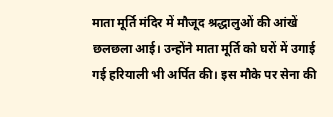माता मूर्ति मंदिर में मौजूद श्रद्धालुओं की आंखें छलछला आई। उन्होंने माता मूर्ति को घरों में उगाई गई हरियाली भी अर्पित की। इस मौके पर सेना की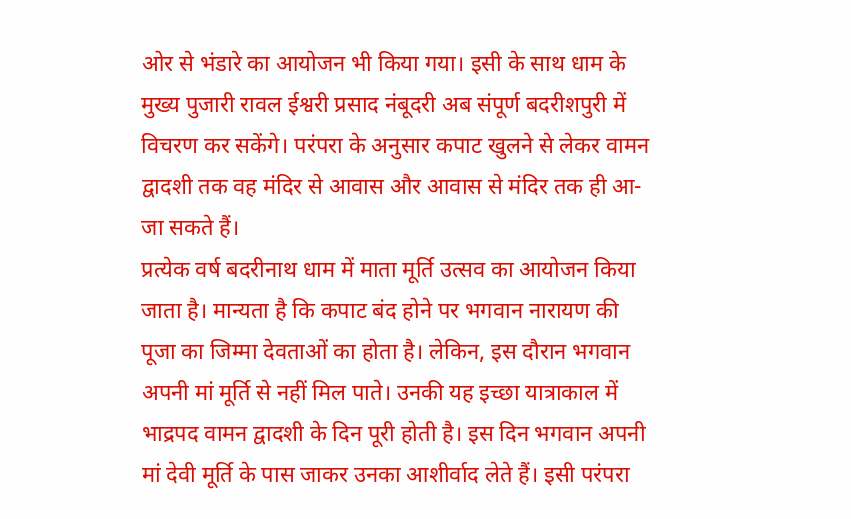ओर से भंडारे का आयोजन भी किया गया। इसी के साथ धाम के मुख्य पुजारी रावल ईश्वरी प्रसाद नंबूदरी अब संपूर्ण बदरीशपुरी में विचरण कर सकेंगे। परंपरा के अनुसार कपाट खुलने से लेकर वामन द्वादशी तक वह मंदिर से आवास और आवास से मंदिर तक ही आ-जा सकते हैं।
प्रत्येक वर्ष बदरीनाथ धाम में माता मूर्ति उत्सव का आयोजन किया जाता है। मान्यता है कि कपाट बंद होने पर भगवान नारायण की पूजा का जिम्मा देवताओं का होता है। लेकिन, इस दौरान भगवान अपनी मां मूर्ति से नहीं मिल पाते। उनकी यह इच्छा यात्राकाल में भाद्रपद वामन द्वादशी के दिन पूरी होती है। इस दिन भगवान अपनी मां देवी मूर्ति के पास जाकर उनका आशीर्वाद लेते हैं। इसी परंपरा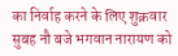का निर्वाह करने के लिए शुक्रवार सुबह नौ बजे भगवान नारायण को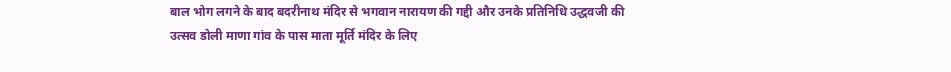बाल भोग लगने के बाद बदरीनाथ मंदिर से भगवान नारायण की गद्दी और उनके प्रतिनिधि उद्धवजी की उत्सव डोली माणा गांव के पास माता मूर्ति मंदिर के लिए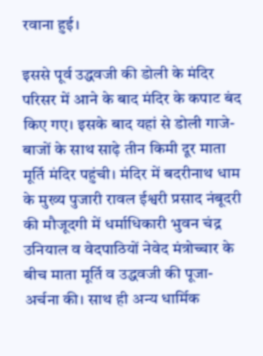रवाना हुई।

इससे पूर्व उद्धवजी की डोली के मंदिर परिसर में आने के बाद मंदिर के कपाट बंद किए गए। इसके बाद यहां से डोली गाजे-बाजों के साथ साढ़े तीन किमी दूर माता मूर्ति मंदिर पहुंची। मंदिर में बदरीनाथ धाम के मुख्य पुजारी रावल ईश्वरी प्रसाद नंबूदरी की मौजूदगी में धर्माधिकारी भुवन चंद्र उनियाल व वेदपाठियों नेवेद मंत्रोच्चार के बीच माता मूर्ति व उद्धवजी की पूजा-अर्चना की। साथ ही अन्य धार्मिक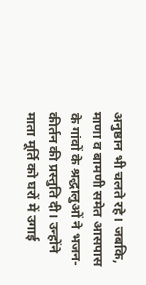अनुष्ठान भी चलते रहे। जबकि, माणा व बामणी समेत आसपास के गांवों के श्रद्धालुओं ने भजन-कीर्तन की प्रस्तुति दी। उन्होंने माता मूर्ति को घरों में उगाई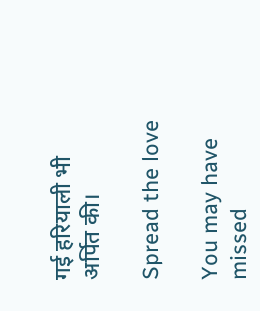गई हरियाली भी अर्पित की।

Spread the love

You may have missed